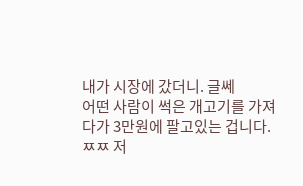내가 시장에 갔더니. 글쎄
어떤 사람이 썩은 개고기를 가져다가 3만원에 팔고있는 겁니다.
ㅉㅉ 저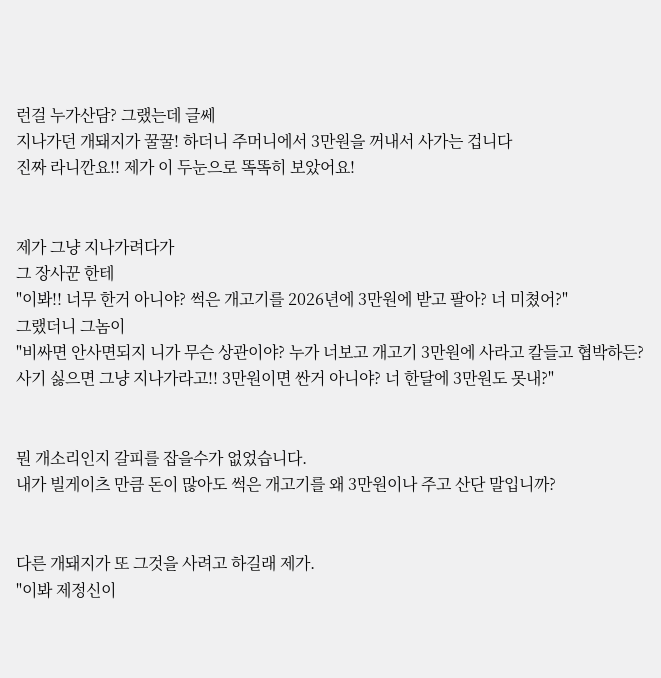런걸 누가산담? 그랬는데 글쎄
지나가던 개돼지가 꿀꿀! 하더니 주머니에서 3만원을 꺼내서 사가는 겁니다
진짜 라니깐요!! 제가 이 두눈으로 똑똑히 보았어요!


제가 그냥 지나가려다가
그 장사꾼 한테
"이봐!! 너무 한거 아니야? 썩은 개고기를 2026년에 3만원에 받고 팔아? 너 미쳤어?"
그랬더니 그놈이
"비싸면 안사면되지 니가 무슨 상관이야? 누가 너보고 개고기 3만원에 사라고 칼들고 협박하든?
사기 싫으면 그냥 지나가라고!! 3만원이면 싼거 아니야? 너 한달에 3만원도 못내?"


뭔 개소리인지 갈피를 잡을수가 없었습니다.
내가 빌게이츠 만큼 돈이 많아도 썩은 개고기를 왜 3만원이나 주고 산단 말입니까?


다른 개돼지가 또 그것을 사려고 하길래 제가.
"이봐 제정신이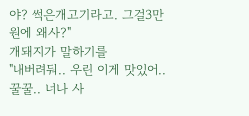야? 썩은개고기라고. 그걸3만원에 왜사?"
개돼지가 말하기를
"내버려둬.. 우린 이게 맛있어..  꿀꿀.. 너나 사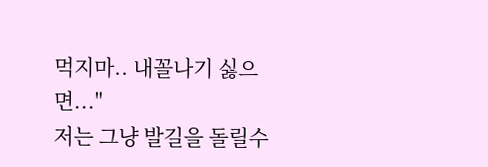먹지마.. 내꼴나기 싫으면..."
저는 그냥 발길을 돌릴수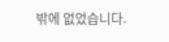밖에 없었습니다.